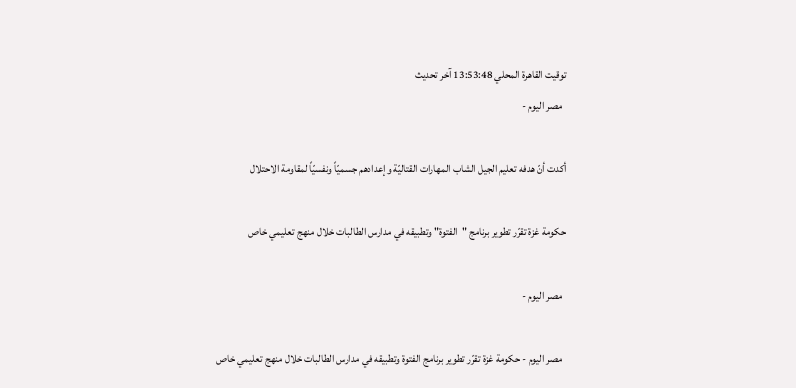توقيت القاهرة المحلي 13:53:48 آخر تحديث
  مصر اليوم -

أكدت أنّ هدفه تعليم الجيل الشاب المهارات القتاليّة وإعدادهم جسميّاً ونفسيّاً لمقاومة الاحتلال

حكومة غزة تقرّر تطوير برنامج "الفتوة" وتطبيقه في مدارس الطالبات خلال منهج تعليمي خاص

  مصر اليوم -

  مصر اليوم - حكومة غزة تقرّر تطوير برنامج الفتوة وتطبيقه في مدارس الطالبات خلال منهج تعليمي خاص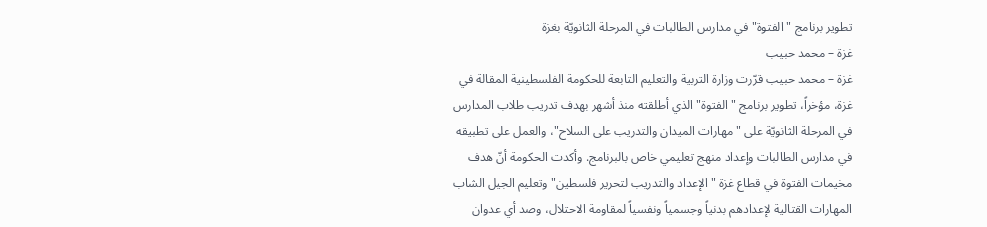تطوير برنامج "الفتوة" في مدارس الطالبات في المرحلة الثانويّة بغزة
غزة – محمد حبيب
غزة – محمد حبيب قرّرت وزارة التربية والتعليم التابعة للحكومة الفلسطينية المقالة في غزة، مؤخراً، تطوير برنامج "الفتوة" الذي أطلقته منذ أشهر بهدف تدريب طلاب المدارس في المرحلة الثانويّة على "مهارات الميدان والتدريب على السلاح"، والعمل على تطبيقه في مدارس الطالبات وإعداد منهج تعليمي خاص بالبرنامج. وأكدت الحكومة أنّ هدف مخيمات الفتوة في قطاع غزة "الإعداد والتدريب لتحرير فلسطين" وتعليم الجيل الشاب المهارات القتالية لإعدادهم بدنياً وجسمياً ونفسياً لمقاومة الاحتلال، وصد أي عدوان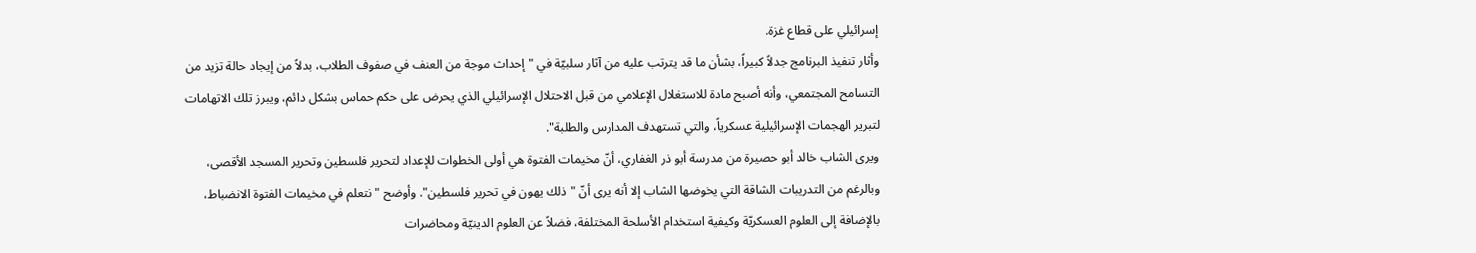إسرائيلي على قطاع غزة.
وأثار تنفيذ البرنامج جدلاً كبيراً، بشأن ما قد يترتب عليه من آثار سلبيّة في "إحداث موجة من العنف في صفوف الطلاب، بدلاً من إيجاد حالة تزيد من التسامح المجتمعي، وأنه أصبح مادة للاستغلال الإعلامي من قبل الاحتلال الإسرائيلي الذي يحرض على حكم حماس بشكل دائم، ويبرز تلك الاتهامات لتبرير الهجمات الإسرائيلية عسكرياً، والتي تستهدف المدارس والطلبة".
ويرى الشاب خالد أبو حصيرة من مدرسة أبو ذر الغفاري، أنّ مخيمات الفتوة هي أولى الخطوات للإعداد لتحرير فلسطين وتحرير المسجد الأقصى، وبالرغم من التدريبات الشاقة التي يخوضها الشاب إلا أنه يرى أنّ "ذلك يهون في تحرير فلسطين". وأوضح " نتعلم في مخيمات الفتوة الانضباط، بالإضافة إلى العلوم العسكريّة وكيفية استخدام الأسلحة المختلفة، فضلاً عن العلوم الدينيّة ومحاضرات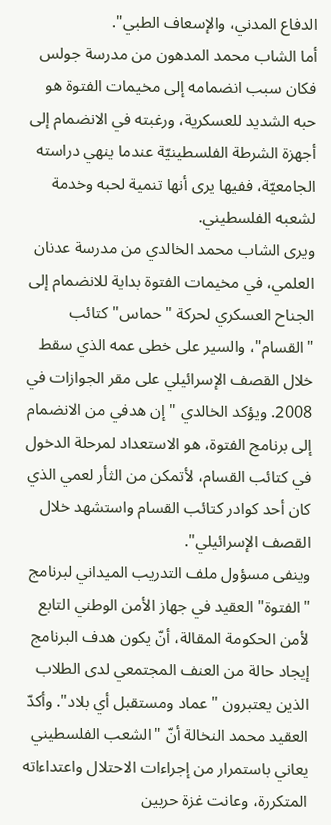الدفاع المدني، والإسعاف الطبي".
أما الشاب محمد المدهون من مدرسة جولس فكان سبب انضمامه إلى مخيمات الفتوة هو حبه الشديد للعسكرية، ورغبته في الانضمام إلى أجهزة الشرطة الفلسطينيّة عندما ينهي دراسته الجامعيّة، ففيها يرى أنها تنمية لحبه وخدمة لشعبه الفلسطيني.
ويرى الشاب محمد الخالدي من مدرسة عدنان العلمي، في مخيمات الفتوة بداية للانضمام إلى الجناح العسكري لحركة "حماس" كتائب "القسام"، والسير على خطى عمه الذي سقط خلال القصف الإسرائيلي على مقر الجوازات في 2008. ويؤكد الخالدي " إن هدفي من الانضمام إلى برنامج الفتوة، هو الاستعداد لمرحلة الدخول في كتائب القسام، لأتمكن من الثأر لعمي الذي كان أحد كوادر كتائب القسام واستشهد خلال القصف الإسرائيلي".
وينفى مسؤول ملف التدريب الميداني لبرنامج "الفتوة" العقيد في جهاز الأمن الوطني التابع لأمن الحكومة المقالة، أنّ يكون هدف البرنامج إيجاد حالة من العنف المجتمعي لدى الطلاب الذين يعتبرون "عماد ومستقبل أي بلاد". وأكدّ العقيد محمد النخالة أنّ "الشعب الفلسطيني يعاني باستمرار من إجراءات الاحتلال واعتداءاته المتكررة، وعانت غزة حربين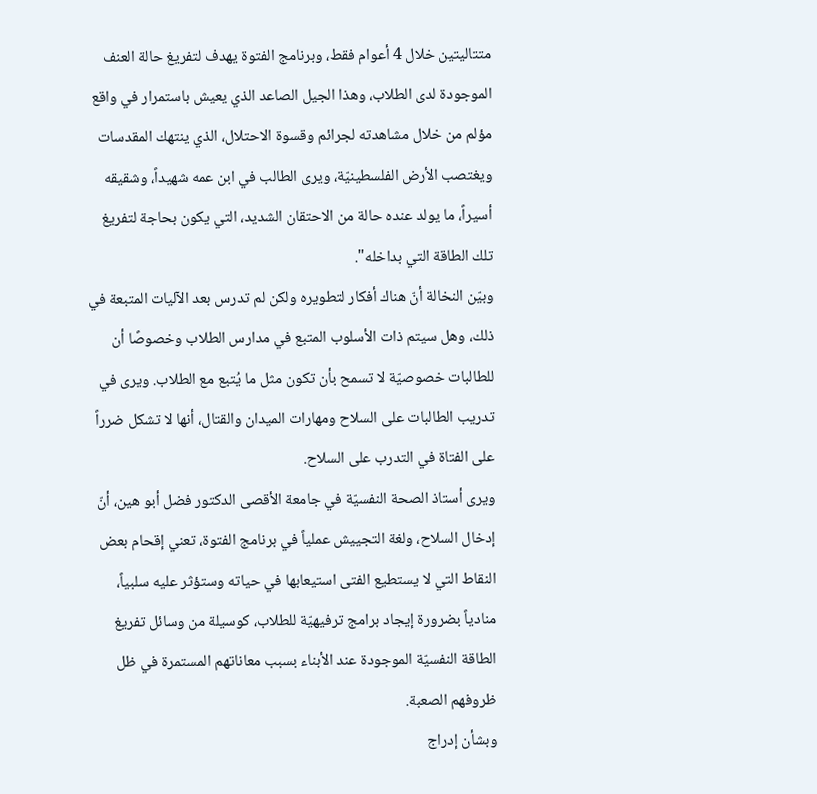متتاليتين خلال 4 أعوام فقط، وبرنامج الفتوة يهدف لتفريغ حالة العنف الموجودة لدى الطلاب، وهذا الجيل الصاعد الذي يعيش باستمرار في واقع مؤلم من خلال مشاهدته لجرائم وقسوة الاحتلال، الذي ينتهك المقدسات ويغتصب الأرض الفلسطينيّة، ويرى الطالب في ابن عمه شهيداً، وشقيقه أسيراً، ما يولد عنده حالة من الاحتقان الشديد، التي يكون بحاجة لتفريغ تلك الطاقة التي بداخله".
وبيّن النخالة أنّ هناك أفكار لتطويره ولكن لم تدرس بعد الآليات المتبعة في ذلك، وهل سيتم ذات الأسلوب المتبع في مدارس الطلاب وخصوصًا أن للطالبات خصوصيّة لا تسمح بأن تكون مثل ما يُتبع مع الطلاب. ويرى في تدريب الطالبات على السلاح ومهارات الميدان والقتال، أنها لا تشكل ضرراً على الفتاة في التدرب على السلاح.
ويرى أستاذ الصحة النفسيّة في جامعة الأقصى الدكتور فضل أبو هين، أنّ إدخال السلاح، ولغة التجييش عملياً في برنامج الفتوة، تعني إقحام بعض النقاط التي لا يستطيع الفتى استيعابها في حياته وستؤثر عليه سلبياً، منادياً بضرورة إيجاد برامج ترفيهيّة للطلاب، كوسيلة من وسائل تفريغ الطاقة النفسيّة الموجودة عند الأبناء بسبب معاناتهم المستمرة في ظل ظروفهم الصعبة.
وبشأن إدراج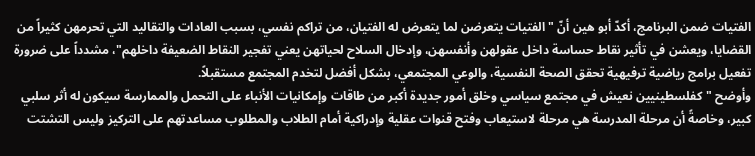الفتيات ضمن البرنامج، أكدّ أبو هين أنّ "الفتيات يتعرضن لما يتعرض له الفتيان، من تراكم نفسي، بسبب العادات والتقاليد التي تحرمهن كثيراً من القضايا، ويعشن في تأثير نقاط حساسة داخل عقولهن وأنفسهن، وإدخال السلاح لحياتهن يعني تفجير النقاط الضعيفة داخلهم"، مشدداً على ضرورة تفعيل برامج رياضية ترفيهية تحقق الصحة النفسية، والوعي المجتمعي، بشكل أفضل لتخدم المجتمع مستقبلاً.
وأوضح "كفلسطينيين نعيش في مجتمع سياسي وخلق أمور جديدة أكبر من طاقات وإمكانيات الأنباء على التحمل والممارسة سيكون له أثر سلبي كبير، وخاصةً أن مرحلة المدرسة هي مرحلة لاستيعاب وفتح قنوات عقلية وإدراكية أمام الطلاب والمطلوب مساعدتهم على التركيز وليس التشتت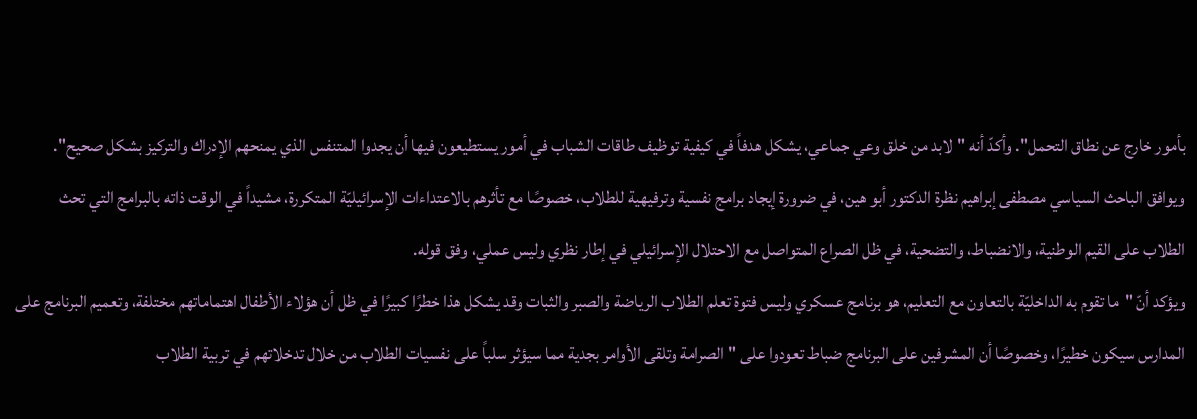بأمور خارج عن نطاق التحمل". وأكدّ أنه "لابد من خلق وعي جماعي، يشكل هدفاً في كيفية توظيف طاقات الشباب في أمور يستطيعون فيها أن يجدوا المتنفس الذي يمنحهم الإدراك والتركيز بشكل صحيح".
ويوافق الباحث السياسي مصطفى إبراهيم نظرة الدكتور أبو هين، في ضرورة إيجاد برامج نفسية وترفيهية للطلاب، خصوصًا مع تأثرهم بالاعتداءات الإسرائيليّة المتكررة، مشيداً في الوقت ذاته بالبرامج التي تحث الطلاب على القيم الوطنية، والانضباط، والتضحية، في ظل الصراع المتواصل مع الاحتلال الإسرائيلي في إطار نظري وليس عملي، وفق قوله.
ويؤكد أنّ "ما تقوم به الداخليّة بالتعاون مع التعليم، هو برنامج عسكري وليس فتوة تعلم الطلاب الرياضة والصبر والثبات وقد يشكل هذا خطرًا كبيرًا في ظل أن هؤلاء الأطفال اهتماماتهم مختلفة، وتعميم البرنامج على المدارس سيكون خطيرًا، وخصوصًا أن المشرفين على البرنامج ضباط تعودوا على "الصرامة وتلقى الأوامر بجدية مما سيؤثر سلباً على نفسيات الطلاب من خلال تدخلاتهم في تربية الطلاب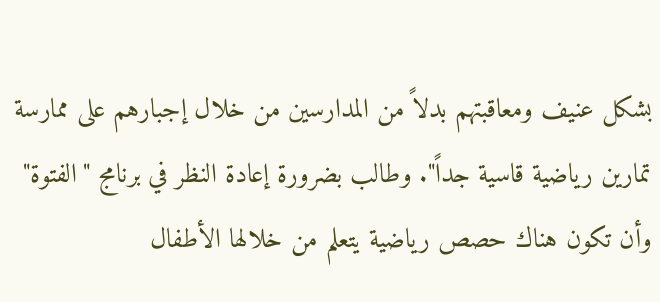بشكل عنيف ومعاقبتهم بدلاً من المدارسين من خلال إجبارهم على ممارسة تمارين رياضية قاسية جداً". وطالب بضرورة إعادة النظر في برنامج "الفتوة" وأن تكون هناك حصص رياضية يتعلم من خلالها الأطفال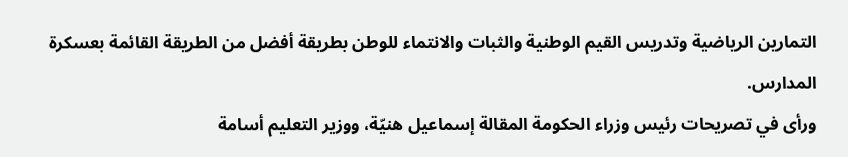التمارين الرياضية وتدريس القيم الوطنية والثبات والانتماء للوطن بطريقة أفضل من الطريقة القائمة بعسكرة المدارس.
ورأى في تصريحات رئيس وزراء الحكومة المقالة إسماعيل هنيّة، ووزير التعليم أسامة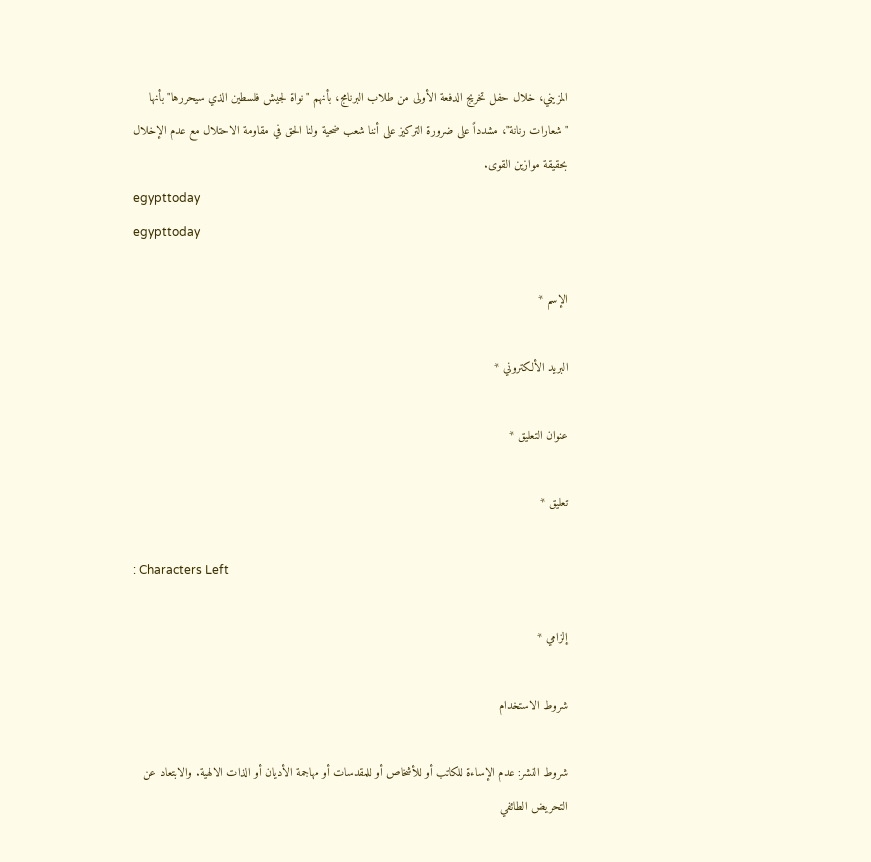المزيني، خلال حفل تخريج الدفعة الأولى من طلاب البرنامج، بأنهم "نواة لجيش فلسطين الذي سيحررها" بأنها "شعارات رنانة"، مشدداً على ضرورة التركيز على أننا شعب ضحية ولنا الحق في مقاومة الاحتلال مع عدم الإخلال بحقيقة موازين القوى.
egypttoday
egypttoday

الإسم *

البريد الألكتروني *

عنوان التعليق *

تعليق *

: Characters Left

إلزامي *

شروط الاستخدام

شروط النشر: عدم الإساءة للكاتب أو للأشخاص أو للمقدسات أو مهاجمة الأديان أو الذات الالهية. والابتعاد عن التحريض الطائفي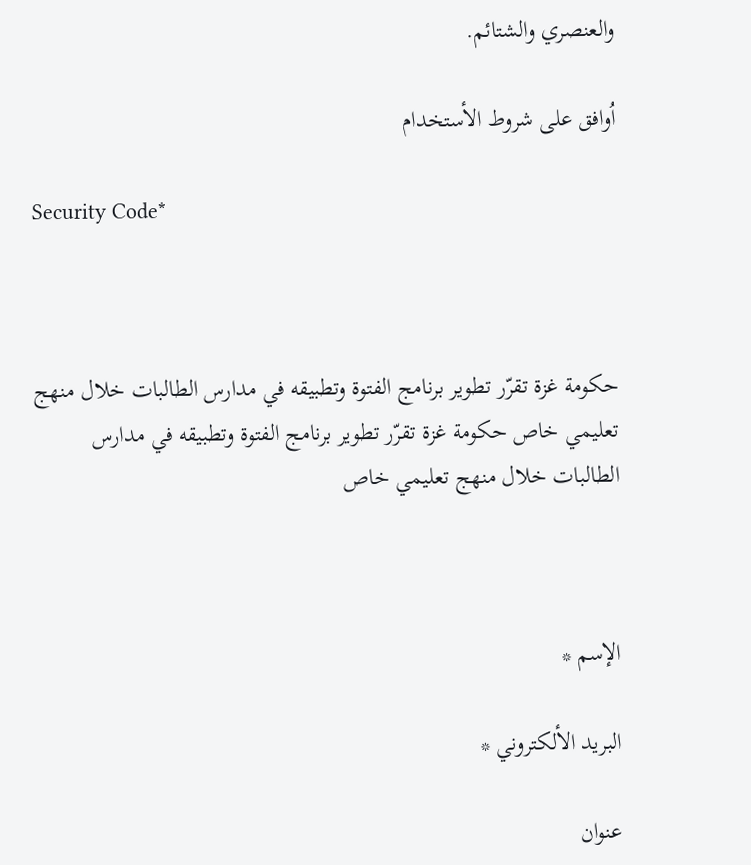والعنصري والشتائم.

اُوافق على شروط الأستخدام

Security Code*



حكومة غزة تقرّر تطوير برنامج الفتوة وتطبيقه في مدارس الطالبات خلال منهج تعليمي خاص حكومة غزة تقرّر تطوير برنامج الفتوة وتطبيقه في مدارس الطالبات خلال منهج تعليمي خاص



الإسم *

البريد الألكتروني *

عنوان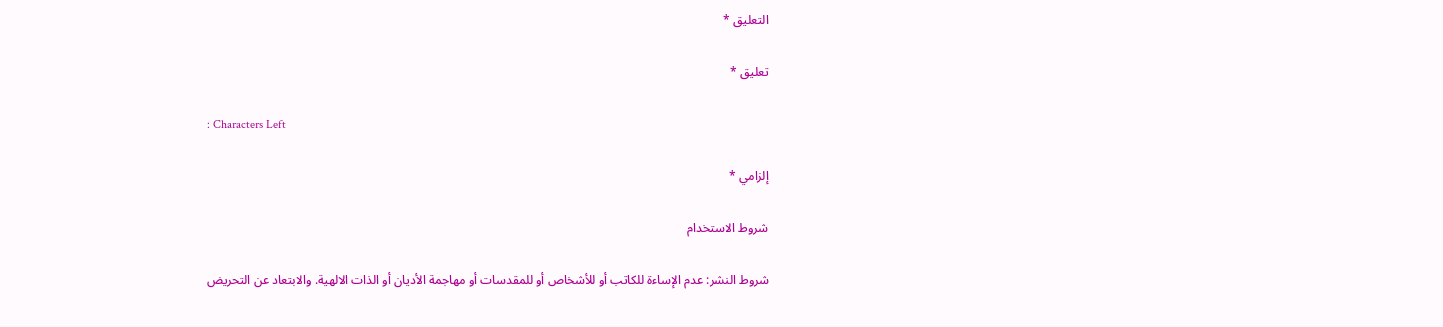التعليق *

تعليق *

: Characters Left

إلزامي *

شروط الاستخدام

شروط النشر: عدم الإساءة للكاتب أو للأشخاص أو للمقدسات أو مهاجمة الأديان أو الذات الالهية. والابتعاد عن التحريض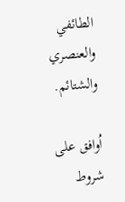الطائفي والعنصري والشتائم.

اُوافق على شروط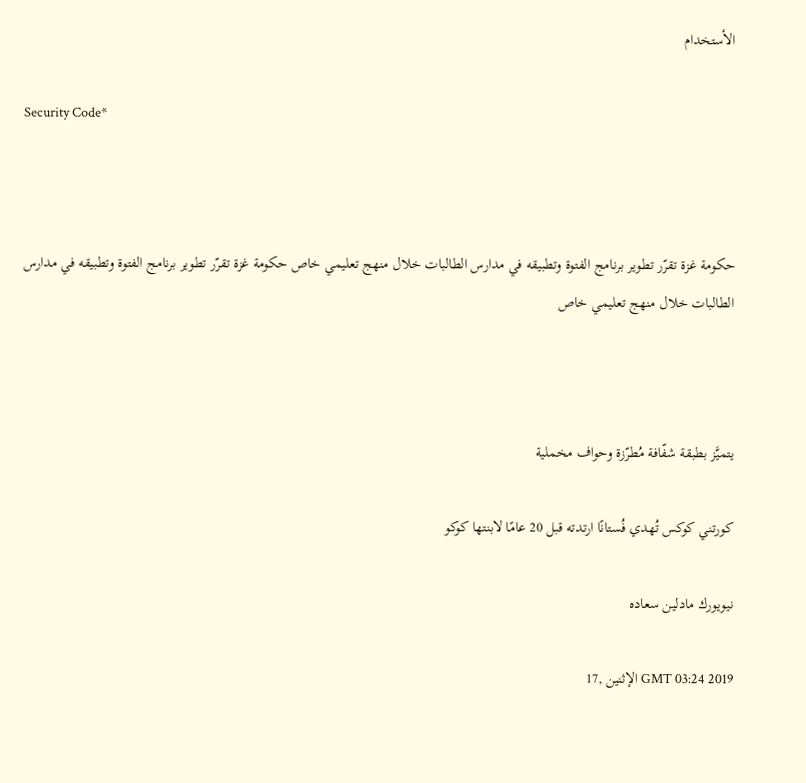الأستخدام

Security Code*



حكومة غزة تقرّر تطوير برنامج الفتوة وتطبيقه في مدارس الطالبات خلال منهج تعليمي خاص حكومة غزة تقرّر تطوير برنامج الفتوة وتطبيقه في مدارس الطالبات خلال منهج تعليمي خاص



يتميَّز بطبقة شفّافة مُطرّزة وحواف مخملية

كورتني كوكس تُهدي فُستانًا ارتدته قبل 20 عامًا لابنتها كوكو

نيويورك مادلين سعاده

GMT 03:24 2019 الإثنين ,17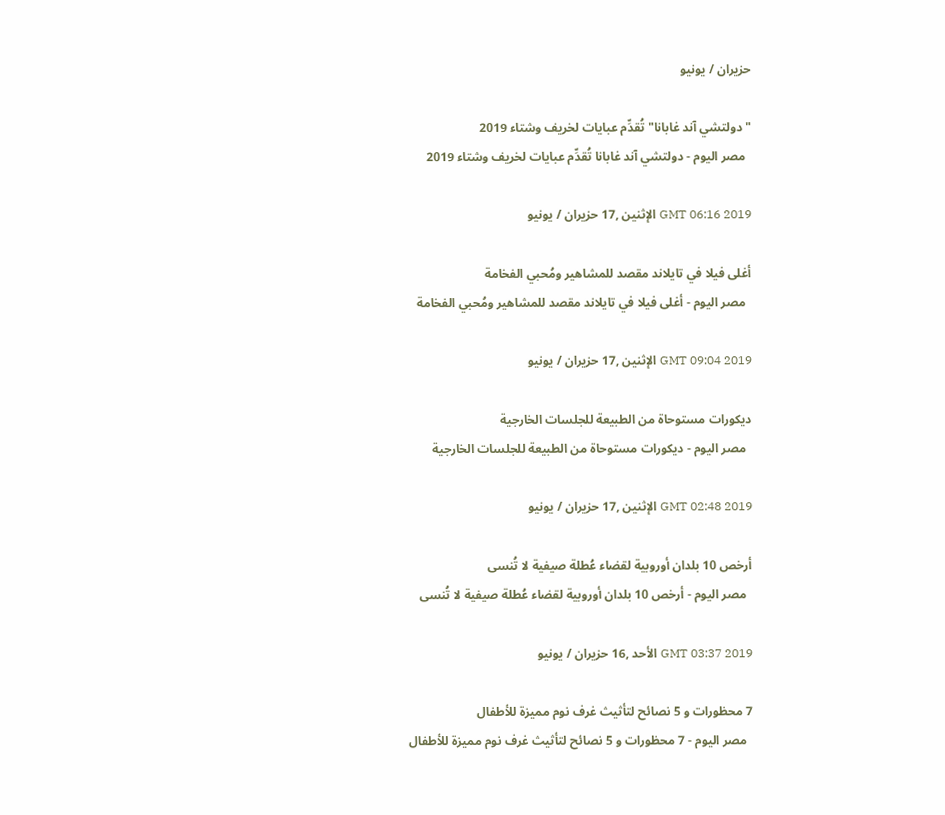حزيران / يونيو

"دولتشي آند غابانا" تُقدِّم عبايات لخريف وشتاء 2019
  مصر اليوم - دولتشي آند غابانا تُقدِّم عبايات لخريف وشتاء 2019

GMT 06:16 2019 الإثنين ,17 حزيران / يونيو

أغلى فيلا في تايلاند مقصد للمشاهير ومُحبي الفخامة
  مصر اليوم - أغلى فيلا في تايلاند مقصد للمشاهير ومُحبي الفخامة

GMT 09:04 2019 الإثنين ,17 حزيران / يونيو

ديكورات مستوحاة من الطبيعة للجلسات الخارجية
  مصر اليوم - ديكورات مستوحاة من الطبيعة للجلسات الخارجية

GMT 02:48 2019 الإثنين ,17 حزيران / يونيو

أرخص 10 بلدان أوروبية لقضاء عُطلة صيفية لا تُنسى
  مصر اليوم - أرخص 10 بلدان أوروبية لقضاء عُطلة صيفية لا تُنسى

GMT 03:37 2019 الأحد ,16 حزيران / يونيو

7 محظورات و 5 نصائح لتأثيث غرف نوم مميزة للأطفال
  مصر اليوم - 7 محظورات و 5 نصائح لتأثيث غرف نوم مميزة للأطفال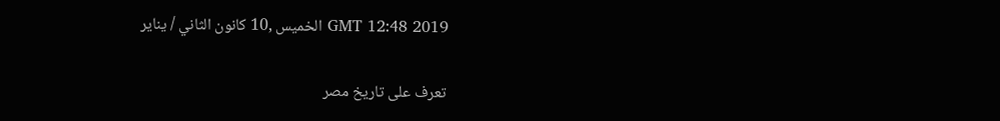GMT 12:48 2019 الخميس ,10 كانون الثاني / يناير

تعرف على تاريخ مصر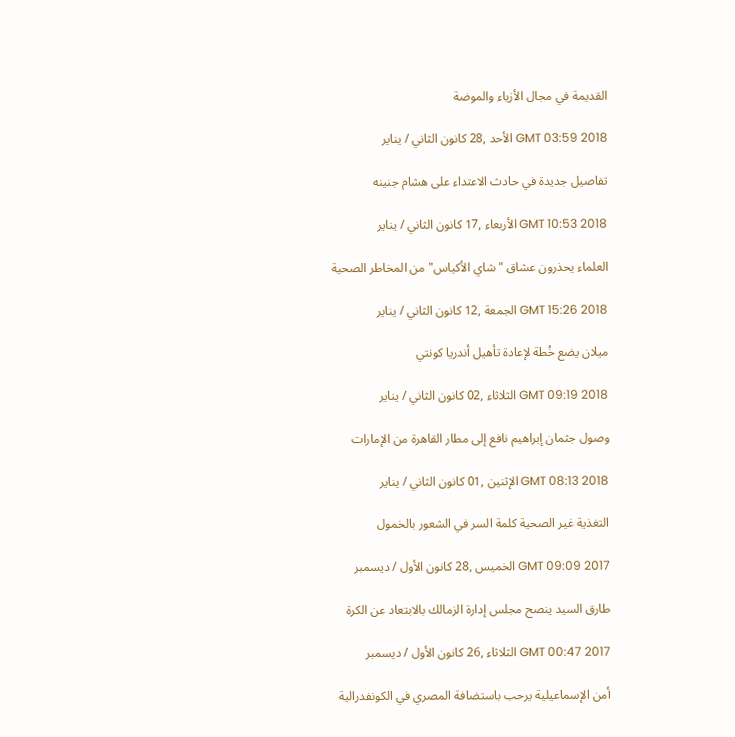القديمة في مجال الأزياء والموضة

GMT 03:59 2018 الأحد ,28 كانون الثاني / يناير

تفاصيل جديدة في حادث الاعتداء على هشام جنينه

GMT 10:53 2018 الأربعاء ,17 كانون الثاني / يناير

العلماء يحذرون عشاق "شاي الأكياس" من المخاطر الصحية

GMT 15:26 2018 الجمعة ,12 كانون الثاني / يناير

ميلان يضع خُطة لإعادة تأهيل أندريا كونتي

GMT 09:19 2018 الثلاثاء ,02 كانون الثاني / يناير

وصول جثمان إبراهيم نافع إلى مطار القاهرة من الإمارات

GMT 08:13 2018 الإثنين ,01 كانون الثاني / يناير

التغذية غير الصحية كلمة السر في الشعور بالخمول

GMT 09:09 2017 الخميس ,28 كانون الأول / ديسمبر

طارق السيد ينصح مجلس إدارة الزمالك بالابتعاد عن الكرة

GMT 00:47 2017 الثلاثاء ,26 كانون الأول / ديسمبر

أمن الإسماعيلية يرحب باستضافة المصري في الكونفدرالية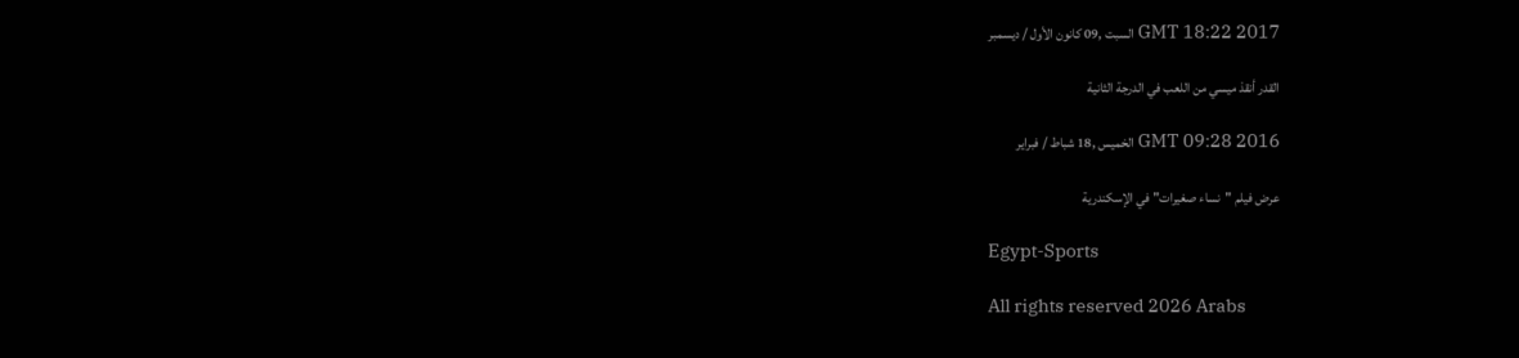GMT 18:22 2017 السبت ,09 كانون الأول / ديسمبر

القدر أنقذ ميسي من اللعب في الدرجة الثانية

GMT 09:28 2016 الخميس ,18 شباط / فبراير

عرض فيلم "نساء صغيرات" في الإسكندرية

Egypt-Sports

All rights reserved 2026 Arabs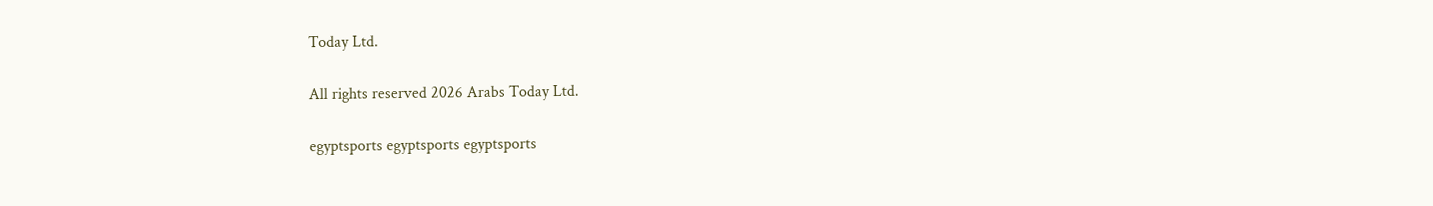Today Ltd.

All rights reserved 2026 Arabs Today Ltd.

egyptsports egyptsports egyptsports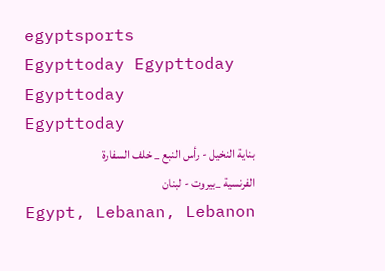egyptsports
Egypttoday Egypttoday Egypttoday
Egypttoday
بناية النخيل - رأس النبع _ خلف السفارة الفرنسية _بيروت - لبنان
Egypt, Lebanan, Lebanon